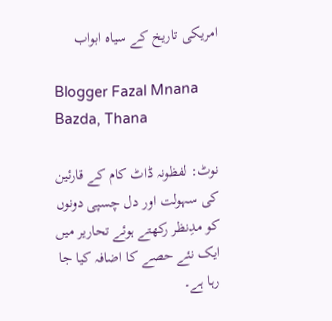امریکی تاریخ کے سیاہ ابواب

Blogger Fazal Mnana Bazda, Thana

نوٹ: لفظونہ ڈاٹ کام کے قارئین کی سہولت اور دل چسپی دونوں کو مدِنظر رکھتے ہوئے تحاریر میں ایک نئے حصے کا اضافہ کیا جا رہا ہے۔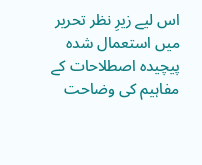اس لیے زیرِ نظر تحریر میں استعمال شدہ پیچیدہ اصطلاحات کے مفاہیم کی وضاحت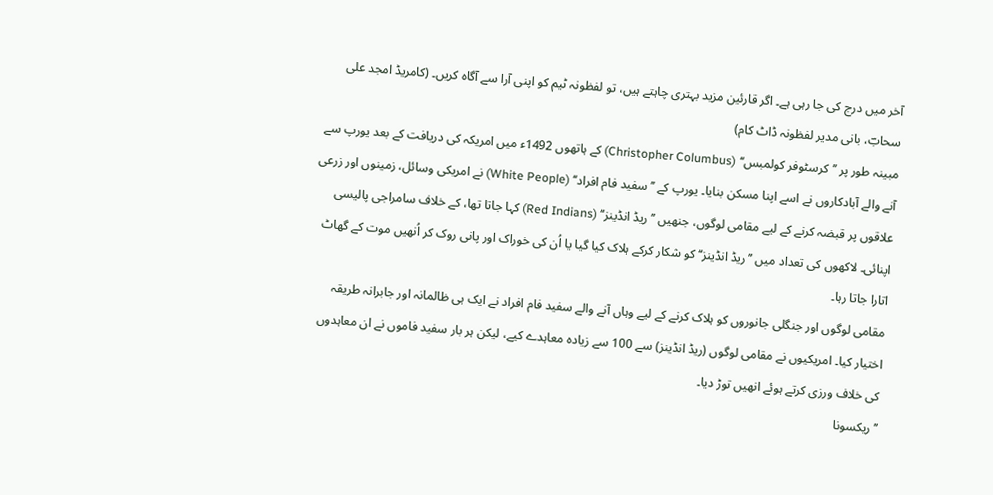آخر میں درج کی جا رہی ہے۔ اگر قارئین مزید بہتری چاہتے ہیں، تو لفظونہ ٹیم کو اپنی آرا سے آگاہ کریں۔ (کامریڈ امجد علی سحابؔ، بانی مدیر لفظونہ ڈاٹ کام)
مبینہ طور پر ’’کرسٹوفر کولمبس‘‘ (Christopher Columbus) کے ہاتھوں 1492ء میں امریکہ کی دریافت کے بعد یورپ سے آنے والے آبادکاروں نے اسے اپنا مسکن بنایا۔ یورپ کے ’’سفید فام افراد‘‘ (White People) نے امریکی وسائل، زمینوں اور زرعی علاقوں پر قبضہ کرنے کے لیے مقامی لوگوں، جنھیں ’’ریڈ انڈینز‘‘ (Red Indians) کہا جاتا تھا، کے خلاف سامراجی پالیسی اپنائی۔ لاکھوں کی تعداد میں ’’ریڈ انڈینز‘‘ کو شکار کرکے ہلاک کیا گیا یا اُن کی خوراک اور پانی روک کر اُنھیں موت کے گھاٹ اتارا جاتا رہا۔
مقامی لوگوں اور جنگلی جانوروں کو ہلاک کرنے کے لیے وہاں آنے والے سفید فام افراد نے ایک ہی ظالمانہ اور جابرانہ طریقہ اختیار کیا۔ امریکیوں نے مقامی لوگوں (ریڈ انڈینز) سے 100 سے زیادہ معاہدے کیے، لیکن ہر بار سفید فاموں نے ان معاہدوں کی خلاف ورزی کرتے ہوئے انھیں توڑ دیا۔
’’ریکسونا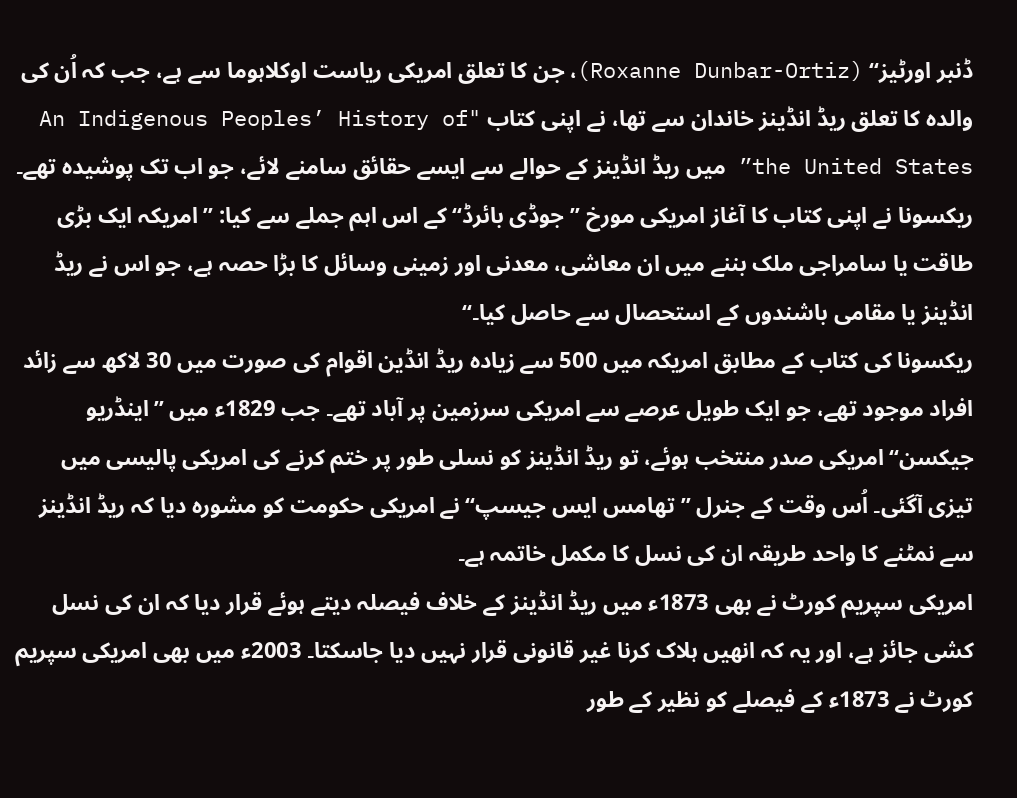ڈنبر اورٹیز‘‘ (Roxanne Dunbar-Ortiz)، جن کا تعلق امریکی ریاست اوکلاہوما سے ہے، جب کہ اُن کی والدہ کا تعلق ریڈ انڈینز خاندان سے تھا، نے اپنی کتاب "An Indigenous Peoples’ History of the United States” میں ریڈ انڈینز کے حوالے سے ایسے حقائق سامنے لائے، جو اب تک پوشیدہ تھے۔ ریکسونا نے اپنی کتاب کا آغاز امریکی مورخ ’’جوڈی بائرڈ‘‘ کے اس اہم جملے سے کیا: ’’امریکہ ایک بڑی طاقت یا سامراجی ملک بننے میں ان معاشی، معدنی اور زمینی وسائل کا بڑا حصہ ہے، جو اس نے ریڈ انڈینز یا مقامی باشندوں کے استحصال سے حاصل کیا۔‘‘
ریکسونا کی کتاب کے مطابق امریکہ میں 500 سے زیادہ ریڈ انڈین اقوام کی صورت میں 30 لاکھ سے زائد افراد موجود تھے، جو ایک طویل عرصے سے امریکی سرزمین پر آباد تھے۔ جب 1829ء میں ’’اینڈریو جیکسن‘‘ امریکی صدر منتخب ہوئے، تو ریڈ انڈینز کو نسلی طور پر ختم کرنے کی امریکی پالیسی میں تیزی آگئی۔ اُس وقت کے جنرل ’’تھامس ایس جیسپ‘‘ نے امریکی حکومت کو مشورہ دیا کہ ریڈ انڈینز سے نمٹنے کا واحد طریقہ ان کی نسل کا مکمل خاتمہ ہے۔
امریکی سپریم کورٹ نے بھی 1873ء میں ریڈ انڈینز کے خلاف فیصلہ دیتے ہوئے قرار دیا کہ ان کی نسل کشی جائز ہے، اور یہ کہ انھیں ہلاک کرنا غیر قانونی قرار نہیں دیا جاسکتا۔ 2003ء میں بھی امریکی سپریم کورٹ نے 1873ء کے فیصلے کو نظیر کے طور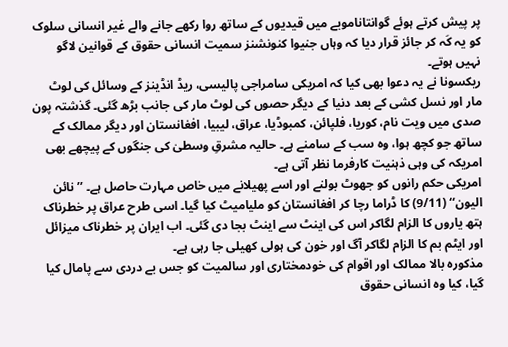پر پیش کرتے ہوئے گوانتاناموبے میں قیدیوں کے ساتھ روا رکھے جانے والے غیر انسانی سلوک کو یہ کَہ کر جائز قرار دیا کہ وہاں جنیوا کنونشنز سمیت انسانی حقوق کے قوانین لاگو نہیں ہوتے۔
ریکسونا نے یہ دعوا بھی کیا کہ امریکی سامراجی پالیسی، ریڈ انڈینز کے وسائل کی لوٹ مار اور نسل کشی کے بعد دنیا کے دیگر حصوں کی لوٹ مار کی جانب بڑھ گئی۔ گذشتہ پون صدی میں ویت نام، کوریا، فلپائن، کمبوڈیا، عراق، لیبیا، افغانستان اور دیگر ممالک کے ساتھ جو کچھ ہوا، وہ سب کے سامنے ہے۔ حالیہ مشرقِ وسطیٰ کی جنگوں کے پیچھے بھی امریکہ کی وہی ذہنیت کارفرما نظر آتی ہے۔
امریکی حکم رانوں کو جھوٹ بولنے اور اسے پھیلانے میں خاص مہارت حاصل ہے۔ ’’نائن الیون‘‘ (9/11) کا ڈراما رچا کر افغانستان کو ملیامیٹ کیا گیا۔ اسی طرح عراق پر خطرناک ہتھ یاروں کا الزام لگاکر اس کی اینٹ سے اینٹ بجا دی گئی۔ اب ایران پر خطرناک میزائل اور ایٹم بم کا الزام لگاکر آگ اور خون کی ہولی کھیلی جا رہی ہے۔
مذکورہ بالا ممالک اور اقوام کی خودمختاری اور سالمیت کو جس بے دردی سے پامال کیا گیا، کیا وہ انسانی حقوق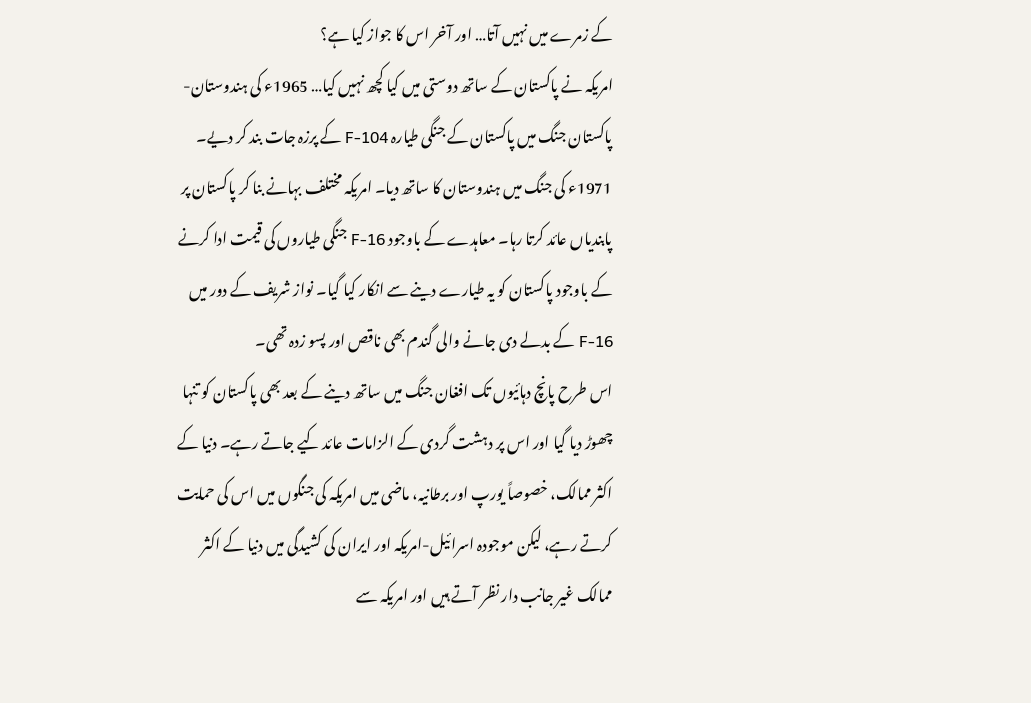کے زمرے میں نہیں آتا… اور آخر اس کا جواز کیا ہے؟
امریکہ نے پاکستان کے ساتھ دوستی میں کیا کچھ نہیں کیا… 1965ء کی ہندوستان-پاکستان جنگ میں پاکستان کے جنگی طیارہ F-104 کے پرزہ جات بند کر دیے۔ 1971ء کی جنگ میں ہندوستان کا ساتھ دیا۔ امریکہ مختلف بہانے بنا کر پاکستان پر پابندیاں عائد کرتا رہا۔ معاہدے کے باوجود F-16 جنگی طیاروں کی قیمت ادا کرنے کے باوجود پاکستان کو یہ طیارے دینے سے انکار کیا گیا۔ نواز شریف کے دور میں F-16 کے بدلے دی جانے والی گندم بھی ناقص اور پسو زدہ تھی۔
اس طرح پانچ دہائیوں تک افغان جنگ میں ساتھ دینے کے بعد بھی پاکستان کو تنہا چھوڑ دیا گیا اور اس پر دہشت گردی کے الزامات عائد کیے جاتے رہے۔ دنیا کے اکثر ممالک، خصوصاً یورپ اور برطانیہ، ماضی میں امریکہ کی جنگوں میں اس کی حمایت کرتے رہے، لیکن موجودہ اسرائیل-امریکہ اور ایران کی کشیدگی میں دنیا کے اکثر ممالک غیر جانب دار نظر آتے ہیں اور امریکہ سے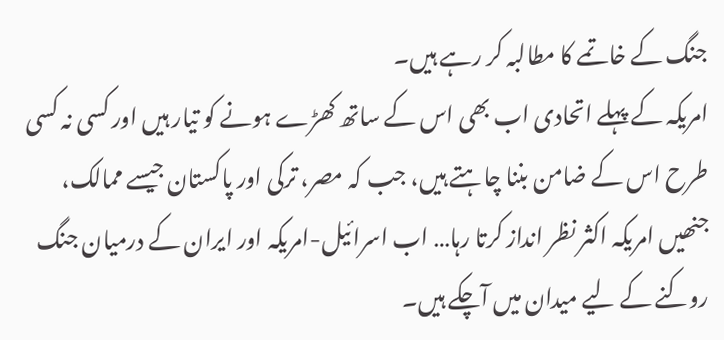جنگ کے خاتمے کا مطالبہ کر رہے ہیں۔
امریکہ کے پہلے اتحادی اب بھی اس کے ساتھ کھڑے ہونے کو تیار ہیں اور کسی نہ کسی طرح اس کے ضامن بننا چاہتے ہیں، جب کہ مصر، ترکی اور پاکستان جیسے ممالک، جنھیں امریکہ اکثر نظر انداز کرتا رہا… اب اسرائیل-امریکہ اور ایران کے درمیان جنگ روکنے کے لیے میدان میں آچکے ہیں۔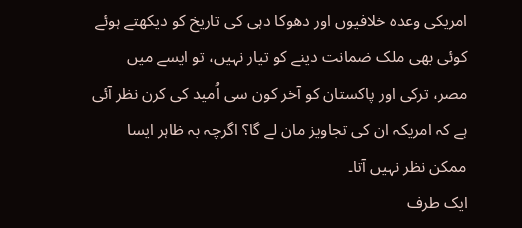امریکی وعدہ خلافیوں اور دھوکا دہی کی تاریخ کو دیکھتے ہوئے کوئی بھی ملک ضمانت دینے کو تیار نہیں، تو ایسے میں مصر، ترکی اور پاکستان کو آخر کون سی اُمید کی کرن نظر آئی ہے کہ امریکہ ان کی تجاویز مان لے گا؟ اگرچہ بہ ظاہر ایسا ممکن نظر نہیں آتا۔
ایک طرف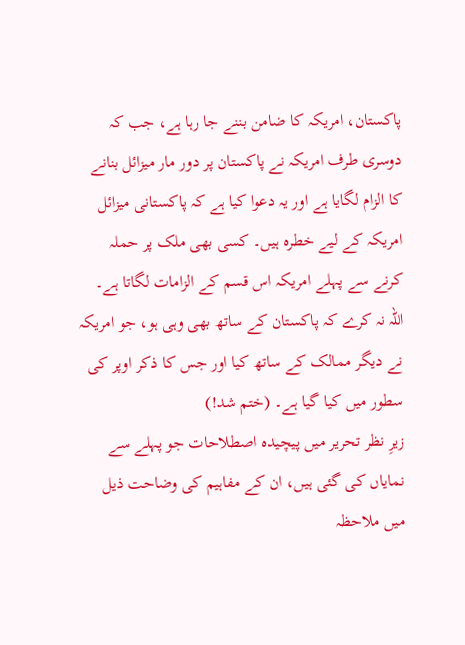پاکستان، امریکہ کا ضامن بننے جا رہا ہے، جب کہ دوسری طرف امریکہ نے پاکستان پر دور مار میزائل بنانے کا الزام لگایا ہے اور یہ دعوا کیا ہے کہ پاکستانی میزائل امریکہ کے لیے خطرہ ہیں۔ کسی بھی ملک پر حملہ کرنے سے پہلے امریکہ اس قسم کے الزامات لگاتا ہے۔
اللہ نہ کرے کہ پاکستان کے ساتھ بھی وہی ہو، جو امریکہ نے دیگر ممالک کے ساتھ کیا اور جس کا ذکر اوپر کی سطور میں کیا گیا ہے۔ (ختم شد!)
زیرِ نظر تحریر میں پیچیدہ اصطلاحات جو پہلے سے نمایاں کی گئی ہیں، ان کے مفاہیم کی وضاحت ذیل میں ملاحظہ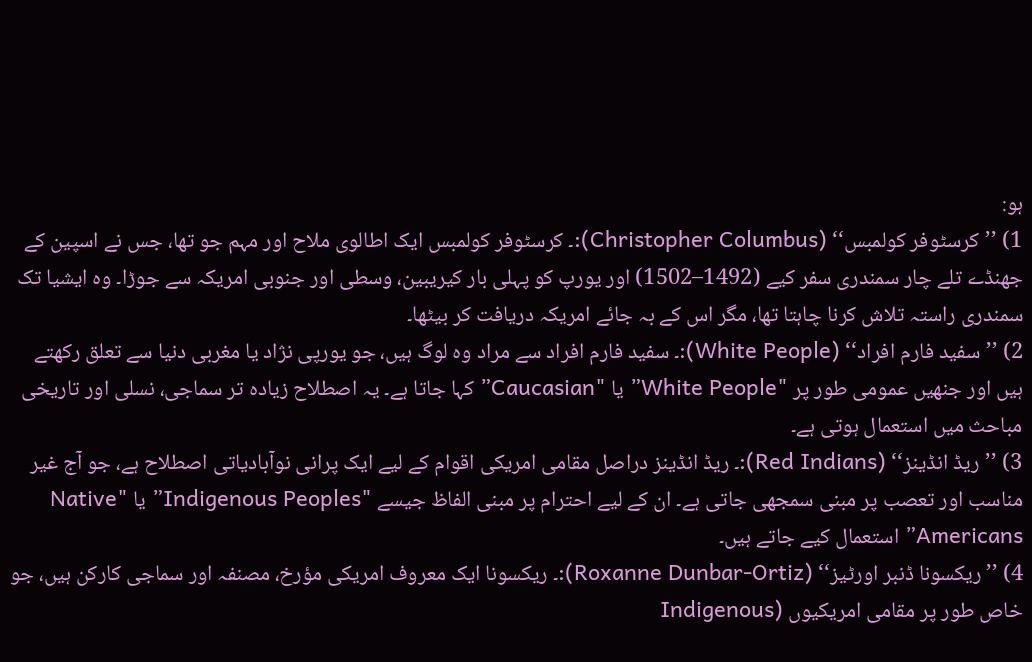ہو:
1) ’’کرسٹوفر کولمبس‘‘ (Christopher Columbus):۔ کرسٹوفر کولمبس ایک اطالوی ملاح اور مہم جو تھا، جس نے اسپین کے جھنڈے تلے چار سمندری سفر کیے (1492–1502) اور یورپ کو پہلی بار کیریبین، وسطی اور جنوبی امریکہ سے جوڑا۔ وہ ایشیا تک سمندری راستہ تلاش کرنا چاہتا تھا، مگر اس کے بہ جائے امریکہ دریافت کر بیٹھا۔
2) ’’سفید فارم افراد‘‘ (White People):۔ سفید فارم افراد سے مراد وہ لوگ ہیں، جو یورپی نژاد یا مغربی دنیا سے تعلق رکھتے ہیں اور جنھیں عمومی طور پر "White People” یا "Caucasian” کہا جاتا ہے۔ یہ اصطلاح زیادہ تر سماجی، نسلی اور تاریخی مباحث میں استعمال ہوتی ہے۔
3) ’’ریڈ انڈینز‘‘ (Red Indians):۔ ریڈ انڈینز دراصل مقامی امریکی اقوام کے لیے ایک پرانی نوآبادیاتی اصطلاح ہے، جو آج غیر مناسب اور تعصب پر مبنی سمجھی جاتی ہے۔ ان کے لیے احترام پر مبنی الفاظ جیسے "Indigenous Peoples” یا "Native Americans” استعمال کیے جاتے ہیں۔
4) ’’ریکسونا ڈنبر اورٹیز‘‘ (Roxanne Dunbar-Ortiz):۔ ریکسونا ایک معروف امریکی مؤرخ، مصنفہ اور سماجی کارکن ہیں، جو خاص طور پر مقامی امریکیوں (Indigenous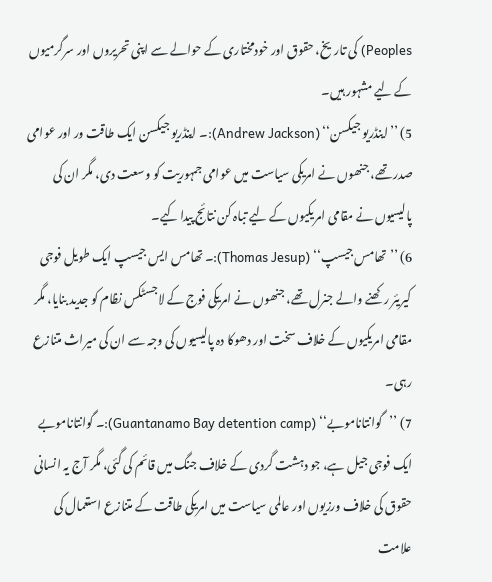Peoples) کی تاریخ، حقوق اور خودمختاری کے حوالے سے اپنی تحریروں اور سرگرمیوں کے لیے مشہور ہیں۔
5) ’’اینڈریو جیکسن‘‘ (Andrew Jackson):۔ اینڈریو جیکسن ایک طاقت ور اور عوامی صدر تھے، جنھوں نے امریکی سیاست میں عوامی جمہوریت کو وسعت دی، مگر ان کی پالیسیوں نے مقامی امریکیوں کے لیے تباہ کن نتائج پیدا کیے۔
6) ’’تھامس جیسپ‘‘ (Thomas Jesup):۔ تھامس ایس جیسپ ایک طویل فوجی کیریئر رکھنے والے جنرل تھے، جنھوں نے امریکی فوج کے لاجسٹکس نظام کو جدید بنایا، مگر مقامی امریکیوں کے خلاف سخت اور دھوکا دہ پالیسیوں کی وجہ سے ان کی میراث متنازع رہی۔
7) ’’گوانتاناموبے‘‘ (Guantanamo Bay detention camp):۔ گوانتاناموبے ایک فوجی جیل ہے، جو دہشت گردی کے خلاف جنگ میں قائم کی گئی، مگر آج یہ انسانی حقوق کی خلاف ورزیوں اور عالمی سیاست میں امریکی طاقت کے متنازع استعمال کی علامت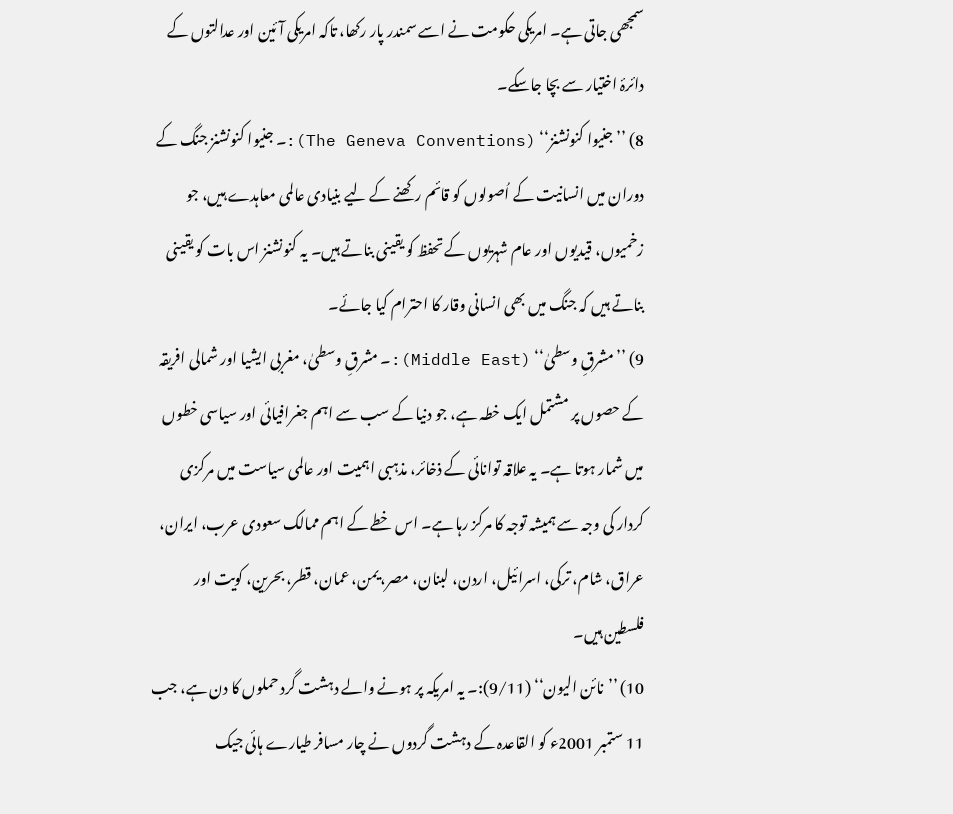سمجھی جاتی ہے۔ امریکی حکومت نے اسے سمندر پار رکھا، تاکہ امریکی آئین اور عدالتوں کے دائرۂ اختیار سے بچا جاسکے۔
8) ’’جنیوا کنونشنز‘‘ (The Geneva Conventions):۔ جنیوا کنونشنز جنگ کے دوران میں انسانیت کے اُصولوں کو قائم رکھنے کے لیے بنیادی عالمی معاہدے ہیں، جو زخمیوں، قیدیوں اور عام شہریوں کے تحفظ کو یقینی بناتے ہیں۔ یہ کنونشنز اس بات کو یقینی بناتے ہیں کہ جنگ میں بھی انسانی وقار کا احترام کیا جائے۔
9) ’’مشرقِ وسطیٰ‘‘ (Middle East):۔ مشرقِ وسطیٰ، مغربی ایشیا اور شمالی افریقہ کے حصوں پر مشتمل ایک خطہ ہے، جو دنیا کے سب سے اہم جغرافیائی اور سیاسی خطوں میں شمار ہوتا ہے۔ یہ علاقہ توانائی کے ذخائر، مذہبی اہمیت اور عالمی سیاست میں مرکزی کردار کی وجہ سے ہمیشہ توجہ کا مرکز رہا ہے۔ اس خطے کے اہم ممالک سعودی عرب، ایران، عراق، شام، ترکی، اسرائیل، اردن، لبنان، مصر، یمن، عمان، قطر، بحرین، کویت اور فلسطین ہیں۔
10) ’’نائن الیون‘‘ (9/11):۔ یہ امریکہ پر ہونے والے دہشت گرد حملوں کا دن ہے، جب 11 ستمبر 2001ء کو القاعدہ کے دہشت گردوں نے چار مسافر طیارے ہائی جیک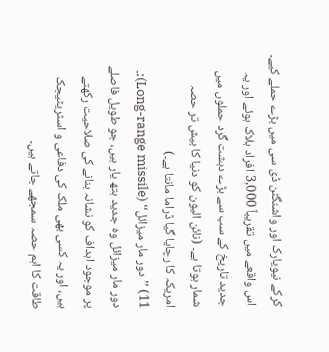کرکے نیویارک اور واشنگٹن ڈی سی میں بڑے حملے کیے۔ اس واقعے میں تقریباً 3,000 افراد ہلاک ہوئے اور یہ جدید تاریخ کے سب سے بڑے دہشت گرد حملوں میں شمار ہوتا ہے۔ (نائن الیون کو دنیا کا بیش تر حصہ امریکہ کا رچایا گیا ڈراما مانتا ہے۔)
11) ’’دور مار میزائل‘‘ (Long-range missile):۔ دور مار میزائل وہ جدید ہتھ یار ہیں، جو طویل فاصلے پر موجود اہداف کو نشانہ بنانے کی صلاحیت رکھتے ہیں، اور یہ کسی بھی ملک کی دفاعی و اسٹریٹیجک طاقت کا اہم حصہ سمجھے جاتے ہیں۔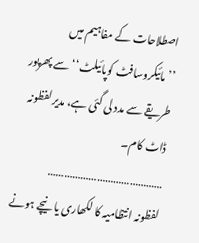اصطلاحات کے مفاہیم میں ’’مائیکروسافٹ کوپائیلٹ‘‘ سے پھرپور طریقے سے مدد لی گئی ہے، مدیر لفظونہ ڈاٹ کام۔
……………………………………
لفظونہ انتظامیہ کا لکھاری یا نیچے ہونے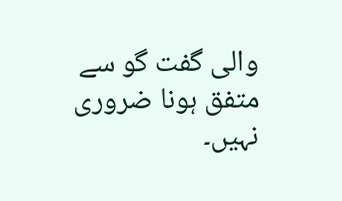والی گفت گو سے متفق ہونا ضروری نہیں۔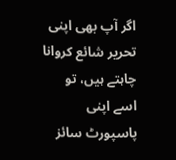اگر آپ بھی اپنی تحریر شائع کروانا چاہتے ہیں، تو اسے اپنی پاسپورٹ سائز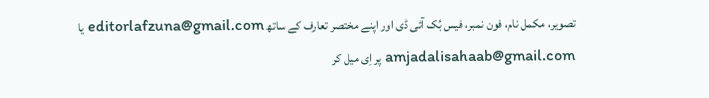تصویر، مکمل نام، فون نمبر، فیس بُک آئی ڈی اور اپنے مختصر تعارف کے ساتھ editorlafzuna@gmail.com یا amjadalisahaab@gmail.com پر اِی میل کر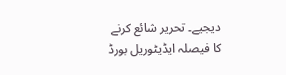دیجیے۔ تحریر شائع کرنے کا فیصلہ ایڈیٹوریل بورڈ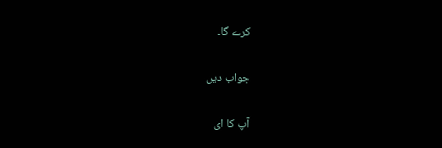کرے گا۔

جواب دیں

آپ کا ای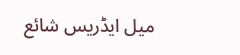میل ایڈریس شائع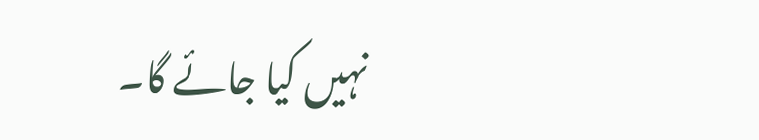نہیں کیا جائے گا۔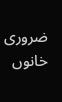ضروری خانوں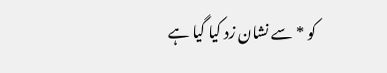کو * سے نشان زد کیا گیا ہے